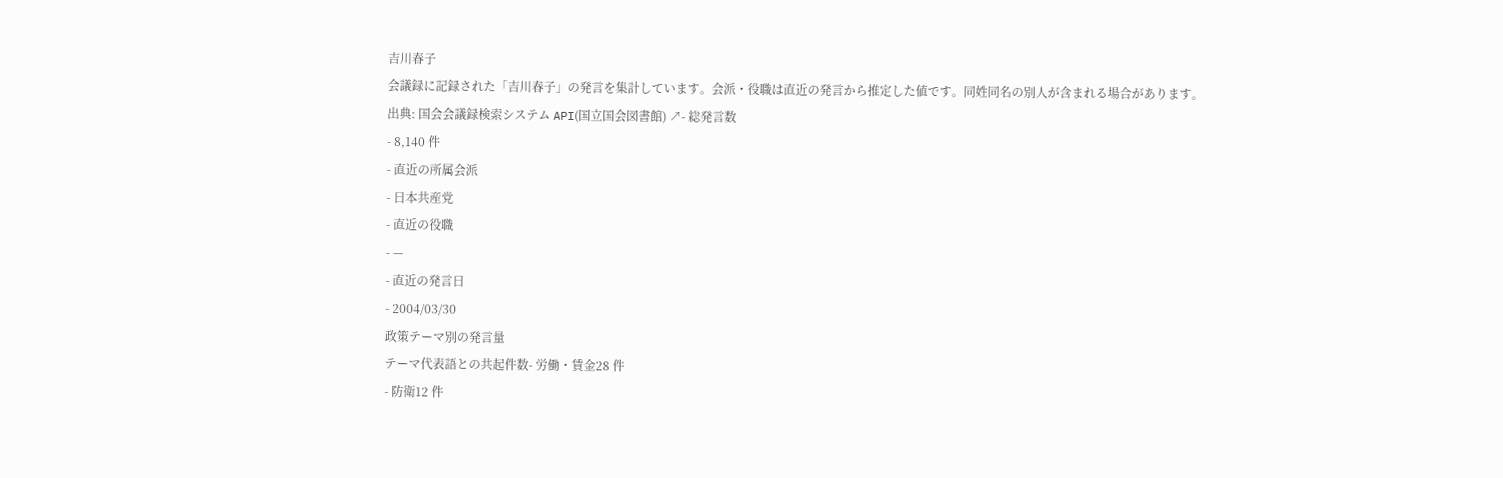吉川春子
会議録に記録された「吉川春子」の発言を集計しています。会派・役職は直近の発言から推定した値です。同姓同名の別人が含まれる場合があります。
出典: 国会会議録検索システム API(国立国会図書館) ↗- 総発言数
- 8,140 件
- 直近の所属会派
- 日本共産党
- 直近の役職
- —
- 直近の発言日
- 2004/03/30
政策テーマ別の発言量
テーマ代表語との共起件数- 労働・賃金28 件
- 防衛12 件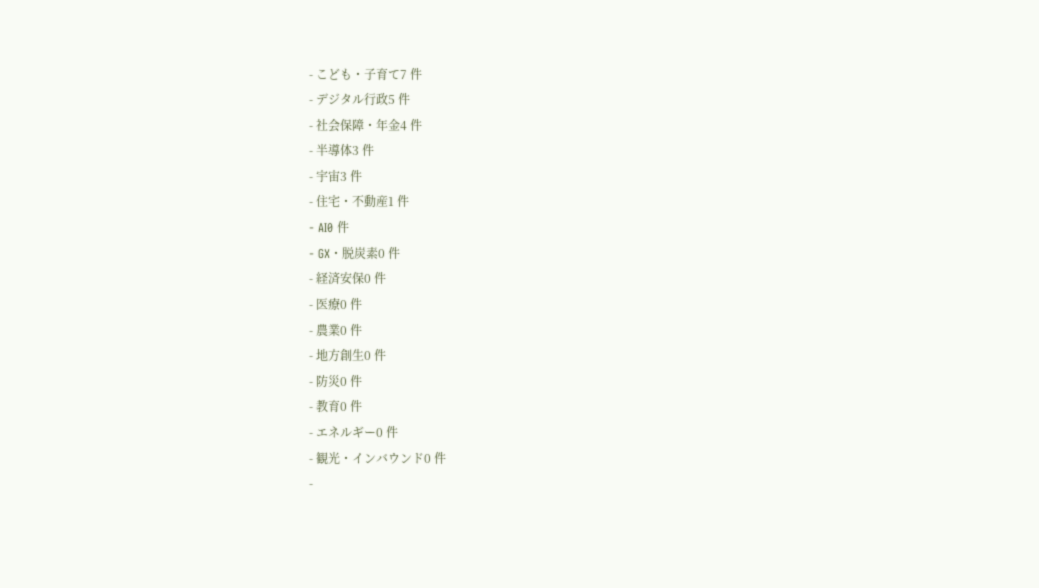- こども・子育て7 件
- デジタル行政5 件
- 社会保障・年金4 件
- 半導体3 件
- 宇宙3 件
- 住宅・不動産1 件
- AI0 件
- GX・脱炭素0 件
- 経済安保0 件
- 医療0 件
- 農業0 件
- 地方創生0 件
- 防災0 件
- 教育0 件
- エネルギー0 件
- 観光・インバウンド0 件
-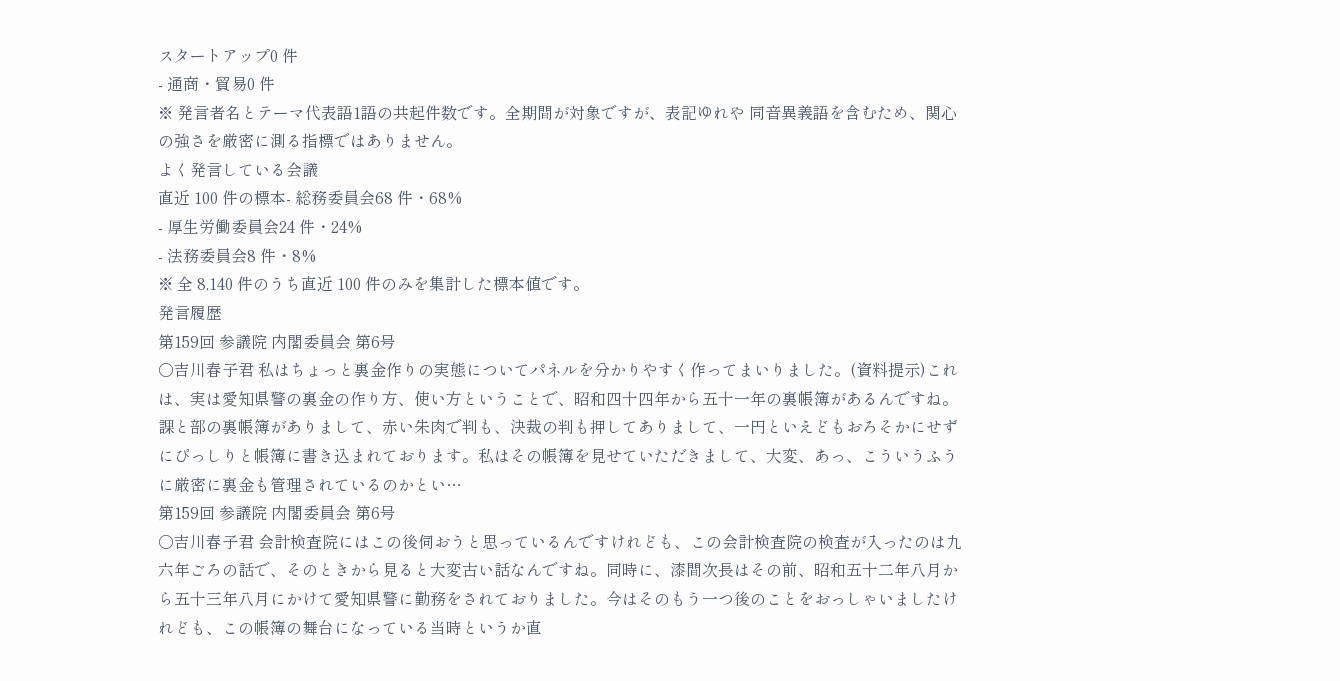スタートアップ0 件
- 通商・貿易0 件
※ 発言者名とテーマ代表語1語の共起件数です。全期間が対象ですが、表記ゆれや 同音異義語を含むため、関心の強さを厳密に測る指標ではありません。
よく発言している会議
直近 100 件の標本- 総務委員会68 件・68%
- 厚生労働委員会24 件・24%
- 法務委員会8 件・8%
※ 全 8,140 件のうち直近 100 件のみを集計した標本値です。
発言履歴
第159回 参議院 内閣委員会 第6号
○吉川春子君 私はちょっと裏金作りの実態についてパネルを分かりやすく作ってまいりました。(資料提示)これは、実は愛知県警の裏金の作り方、使い方ということで、昭和四十四年から五十一年の裏帳簿があるんですね。課と部の裏帳簿がありまして、赤い朱肉で判も、決裁の判も押してありまして、一円といえどもおろそかにせずにぴっしりと帳簿に書き込まれております。私はその帳簿を見せていただきまして、大変、あっ、こういうふうに厳密に裏金も管理されているのかとい…
第159回 参議院 内閣委員会 第6号
○吉川春子君 会計検査院にはこの後伺おうと思っているんですけれども、この会計検査院の検査が入ったのは九六年ごろの話で、そのときから見ると大変古い話なんですね。同時に、漆間次長はその前、昭和五十二年八月から五十三年八月にかけて愛知県警に勤務をされておりました。今はそのもう一つ後のことをおっしゃいましたけれども、この帳簿の舞台になっている当時というか直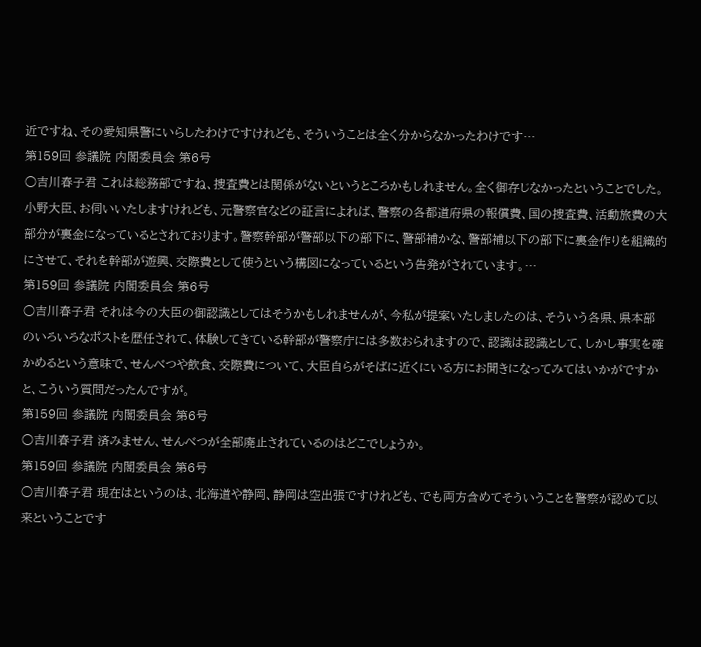近ですね、その愛知県警にいらしたわけですけれども、そういうことは全く分からなかったわけです…
第159回 参議院 内閣委員会 第6号
○吉川春子君 これは総務部ですね、捜査費とは関係がないというところかもしれません。全く御存じなかったということでした。 小野大臣、お伺いいたしますけれども、元警察官などの証言によれば、警察の各都道府県の報償費、国の捜査費、活動旅費の大部分が裏金になっているとされております。警察幹部が警部以下の部下に、警部補かな、警部補以下の部下に裏金作りを組織的にさせて、それを幹部が遊興、交際費として使うという構図になっているという告発がされています。…
第159回 参議院 内閣委員会 第6号
○吉川春子君 それは今の大臣の御認識としてはそうかもしれませんが、今私が提案いたしましたのは、そういう各県、県本部のいろいろなポストを歴任されて、体験してきている幹部が警察庁には多数おられますので、認識は認識として、しかし事実を確かめるという意味で、せんべつや飲食、交際費について、大臣自らがそばに近くにいる方にお聞きになってみてはいかがですかと、こういう質問だったんですが。
第159回 参議院 内閣委員会 第6号
○吉川春子君 済みません、せんべつが全部廃止されているのはどこでしょうか。
第159回 参議院 内閣委員会 第6号
○吉川春子君 現在はというのは、北海道や静岡、静岡は空出張ですけれども、でも両方含めてそういうことを警察が認めて以来ということです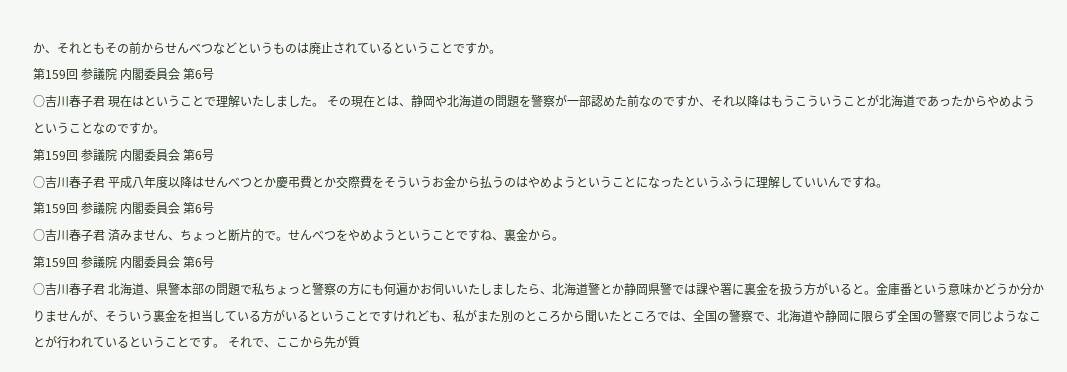か、それともその前からせんべつなどというものは廃止されているということですか。
第159回 参議院 内閣委員会 第6号
○吉川春子君 現在はということで理解いたしました。 その現在とは、静岡や北海道の問題を警察が一部認めた前なのですか、それ以降はもうこういうことが北海道であったからやめようということなのですか。
第159回 参議院 内閣委員会 第6号
○吉川春子君 平成八年度以降はせんべつとか慶弔費とか交際費をそういうお金から払うのはやめようということになったというふうに理解していいんですね。
第159回 参議院 内閣委員会 第6号
○吉川春子君 済みません、ちょっと断片的で。せんべつをやめようということですね、裏金から。
第159回 参議院 内閣委員会 第6号
○吉川春子君 北海道、県警本部の問題で私ちょっと警察の方にも何遍かお伺いいたしましたら、北海道警とか静岡県警では課や署に裏金を扱う方がいると。金庫番という意味かどうか分かりませんが、そういう裏金を担当している方がいるということですけれども、私がまた別のところから聞いたところでは、全国の警察で、北海道や静岡に限らず全国の警察で同じようなことが行われているということです。 それで、ここから先が質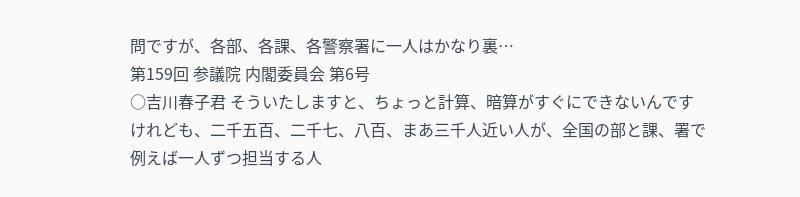問ですが、各部、各課、各警察署に一人はかなり裏…
第159回 参議院 内閣委員会 第6号
○吉川春子君 そういたしますと、ちょっと計算、暗算がすぐにできないんですけれども、二千五百、二千七、八百、まあ三千人近い人が、全国の部と課、署で例えば一人ずつ担当する人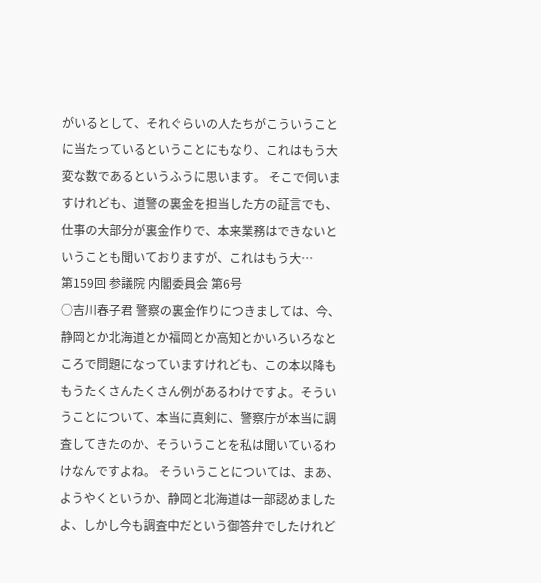がいるとして、それぐらいの人たちがこういうことに当たっているということにもなり、これはもう大変な数であるというふうに思います。 そこで伺いますけれども、道警の裏金を担当した方の証言でも、仕事の大部分が裏金作りで、本来業務はできないということも聞いておりますが、これはもう大…
第159回 参議院 内閣委員会 第6号
○吉川春子君 警察の裏金作りにつきましては、今、静岡とか北海道とか福岡とか高知とかいろいろなところで問題になっていますけれども、この本以降ももうたくさんたくさん例があるわけですよ。そういうことについて、本当に真剣に、警察庁が本当に調査してきたのか、そういうことを私は聞いているわけなんですよね。 そういうことについては、まあ、ようやくというか、静岡と北海道は一部認めましたよ、しかし今も調査中だという御答弁でしたけれど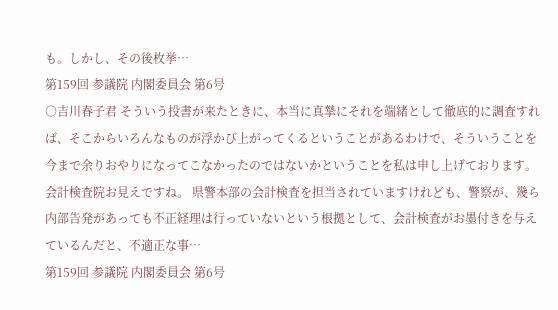も。しかし、その後枚挙…
第159回 参議院 内閣委員会 第6号
○吉川春子君 そういう投書が来たときに、本当に真摯にそれを端緒として徹底的に調査すれば、そこからいろんなものが浮かび上がってくるということがあるわけで、そういうことを今まで余りおやりになってこなかったのではないかということを私は申し上げております。 会計検査院お見えですね。 県警本部の会計検査を担当されていますけれども、警察が、幾ら内部告発があっても不正経理は行っていないという根拠として、会計検査がお墨付きを与えているんだと、不適正な事…
第159回 参議院 内閣委員会 第6号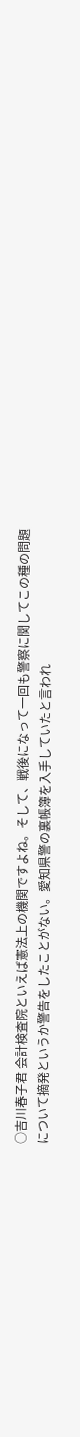○吉川春子君 会計検査院といえば憲法上の機関ですよね。そして、戦後になって一回も警察に関してこの種の問題について摘発というか警告をしたことがない。愛知県警の裏帳簿を入手していたと言われ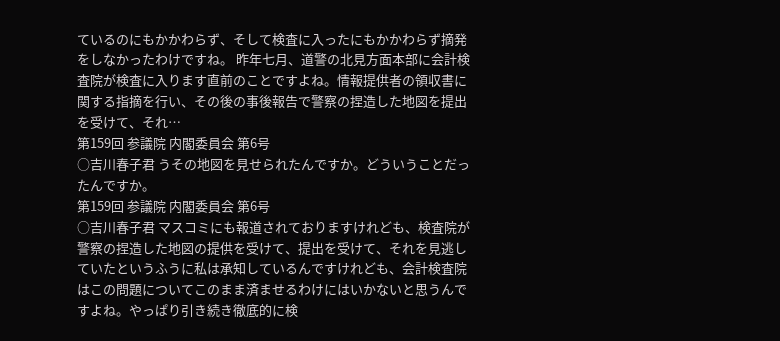ているのにもかかわらず、そして検査に入ったにもかかわらず摘発をしなかったわけですね。 昨年七月、道警の北見方面本部に会計検査院が検査に入ります直前のことですよね。情報提供者の領収書に関する指摘を行い、その後の事後報告で警察の捏造した地図を提出を受けて、それ…
第159回 参議院 内閣委員会 第6号
○吉川春子君 うその地図を見せられたんですか。どういうことだったんですか。
第159回 参議院 内閣委員会 第6号
○吉川春子君 マスコミにも報道されておりますけれども、検査院が警察の捏造した地図の提供を受けて、提出を受けて、それを見逃していたというふうに私は承知しているんですけれども、会計検査院はこの問題についてこのまま済ませるわけにはいかないと思うんですよね。やっぱり引き続き徹底的に検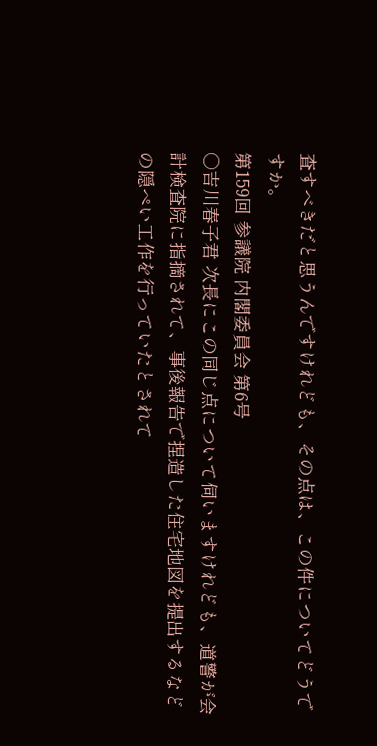査すべきだと思うんですけれども、その点は、この件についてどうですか。
第159回 参議院 内閣委員会 第6号
○吉川春子君 次長にこの同じ点について伺いますけれども、道警が会計検査院に指摘されて、事後報告で捏造した住宅地図を提出するなどの隠ぺい工作を行っていたとされて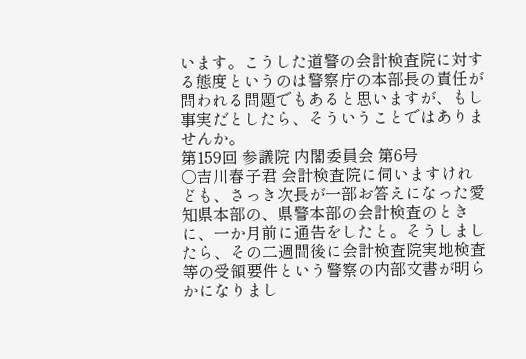います。こうした道警の会計検査院に対する態度というのは警察庁の本部長の責任が問われる問題でもあると思いますが、もし事実だとしたら、そういうことではありませんか。
第159回 参議院 内閣委員会 第6号
○吉川春子君 会計検査院に伺いますけれども、さっき次長が一部お答えになった愛知県本部の、県警本部の会計検査のときに、一か月前に通告をしたと。そうしましたら、その二週間後に会計検査院実地検査等の受領要件という警察の内部文書が明らかになりまし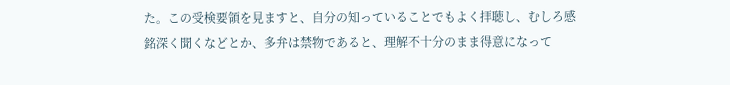た。この受検要領を見ますと、自分の知っていることでもよく拝聴し、むしろ感銘深く聞くなどとか、多弁は禁物であると、理解不十分のまま得意になって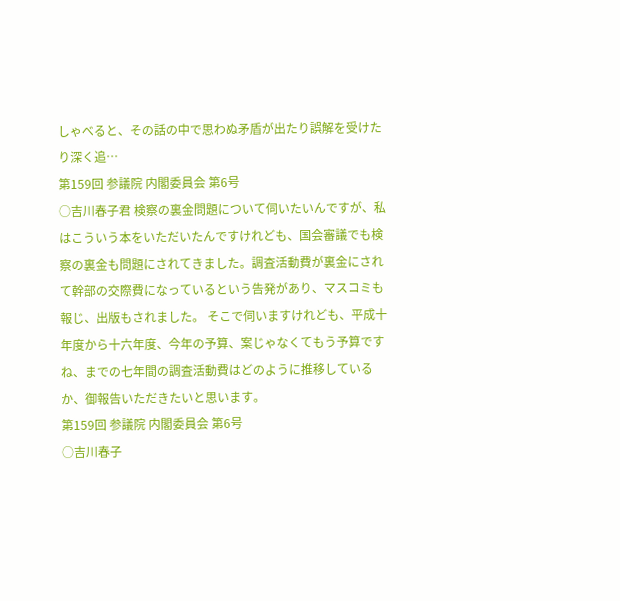しゃべると、その話の中で思わぬ矛盾が出たり誤解を受けたり深く追…
第159回 参議院 内閣委員会 第6号
○吉川春子君 検察の裏金問題について伺いたいんですが、私はこういう本をいただいたんですけれども、国会審議でも検察の裏金も問題にされてきました。調査活動費が裏金にされて幹部の交際費になっているという告発があり、マスコミも報じ、出版もされました。 そこで伺いますけれども、平成十年度から十六年度、今年の予算、案じゃなくてもう予算ですね、までの七年間の調査活動費はどのように推移しているか、御報告いただきたいと思います。
第159回 参議院 内閣委員会 第6号
○吉川春子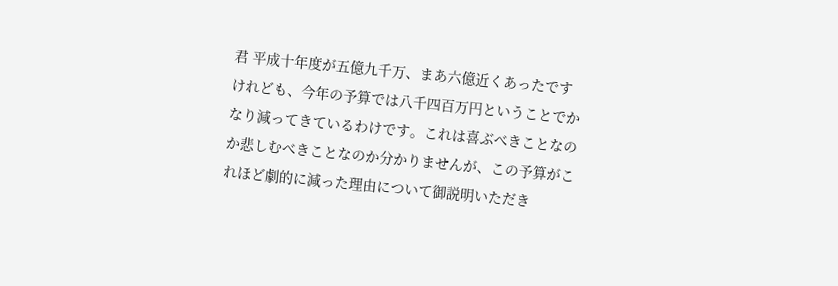君 平成十年度が五億九千万、まあ六億近くあったですけれども、今年の予算では八千四百万円ということでかなり減ってきているわけです。これは喜ぶべきことなのか悲しむべきことなのか分かりませんが、この予算がこれほど劇的に減った理由について御説明いただき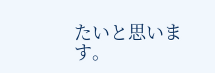たいと思います。